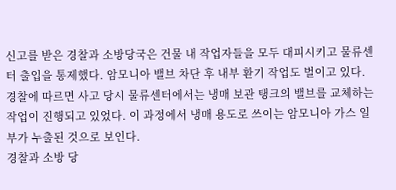신고를 받은 경찰과 소방당국은 건물 내 작업자들을 모두 대피시키고 물류센터 출입을 통제했다. 암모니아 밸브 차단 후 내부 환기 작업도 벌이고 있다.
경찰에 따르면 사고 당시 물류센터에서는 냉매 보관 탱크의 밸브를 교체하는 작업이 진행되고 있었다. 이 과정에서 냉매 용도로 쓰이는 암모니아 가스 일부가 누출된 것으로 보인다.
경찰과 소방 당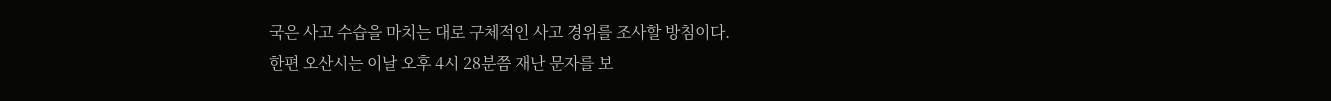국은 사고 수습을 마치는 대로 구체적인 사고 경위를 조사할 방침이다.
한편 오산시는 이날 오후 4시 28분쯤 재난 문자를 보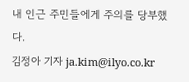내 인근 주민들에게 주의를 당부했다.
김정아 기자 ja.kim@ilyo.co.kr